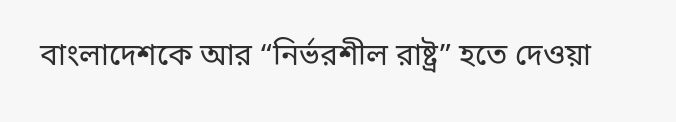বাংলাদেশকে আর “নির্ভরশীল রাষ্ট্র” হতে দেওয়া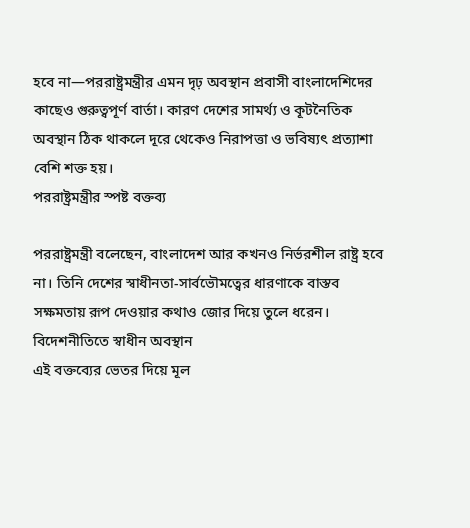হবে না—পররাষ্ট্রমন্ত্রীর এমন দৃঢ় অবস্থান প্রবাসী বাংলাদেশিদের কাছেও গুরুত্বপূর্ণ বার্তা। কারণ দেশের সামর্থ্য ও কূটনৈতিক অবস্থান ঠিক থাকলে দূরে থেকেও নিরাপত্তা ও ভবিষ্যৎ প্রত্যাশা বেশি শক্ত হয়।
পররাষ্ট্রমন্ত্রীর স্পষ্ট বক্তব্য

পররাষ্ট্রমন্ত্রী বলেছেন, বাংলাদেশ আর কখনও নির্ভরশীল রাষ্ট্র হবে না। তিনি দেশের স্বাধীনতা-সার্বভৌমত্বের ধারণাকে বাস্তব সক্ষমতায় রূপ দেওয়ার কথাও জোর দিয়ে তুলে ধরেন।
বিদেশনীতিতে স্বাধীন অবস্থান
এই বক্তব্যের ভেতর দিয়ে মূল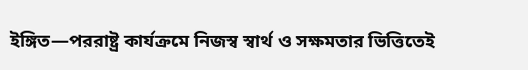ইঙ্গিত—পররাষ্ট্র কার্যক্রমে নিজস্ব স্বার্থ ও সক্ষমতার ভিত্তিতেই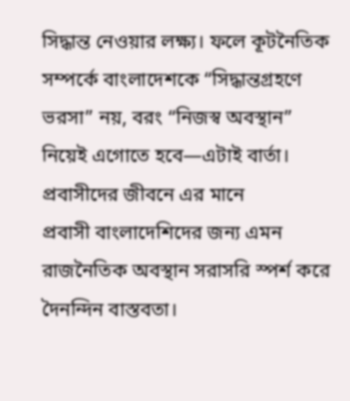সিদ্ধান্ত নেওয়ার লক্ষ্য। ফলে কূটনৈতিক সম্পর্কে বাংলাদেশকে “সিদ্ধান্তগ্রহণে ভরসা” নয়, বরং “নিজস্ব অবস্থান” নিয়েই এগোতে হবে—এটাই বার্তা।
প্রবাসীদের জীবনে এর মানে
প্রবাসী বাংলাদেশিদের জন্য এমন রাজনৈতিক অবস্থান সরাসরি স্পর্শ করে দৈনন্দিন বাস্তবতা।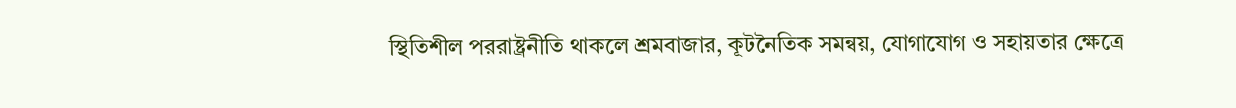স্থিতিশীল পররাষ্ট্রনীতি থাকলে শ্রমবাজার, কূটনৈতিক সমন্বয়, যোগাযোগ ও সহায়তার ক্ষেত্রে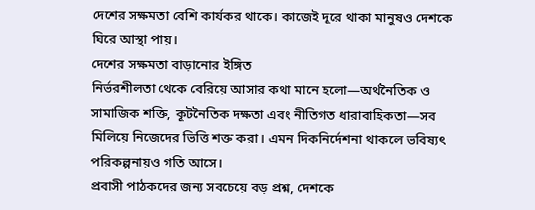দেশের সক্ষমতা বেশি কার্যকর থাকে। কাজেই দূরে থাকা মানুষও দেশকে ঘিরে আস্থা পায়।
দেশের সক্ষমতা বাড়ানোর ইঙ্গিত
নির্ভরশীলতা থেকে বেরিয়ে আসার কথা মানে হলো—অর্থনৈতিক ও সামাজিক শক্তি, কূটনৈতিক দক্ষতা এবং নীতিগত ধারাবাহিকতা—সব মিলিয়ে নিজেদের ভিত্তি শক্ত করা। এমন দিকনির্দেশনা থাকলে ভবিষ্যৎ পরিকল্পনায়ও গতি আসে।
প্রবাসী পাঠকদের জন্য সবচেয়ে বড় প্রশ্ন, দেশকে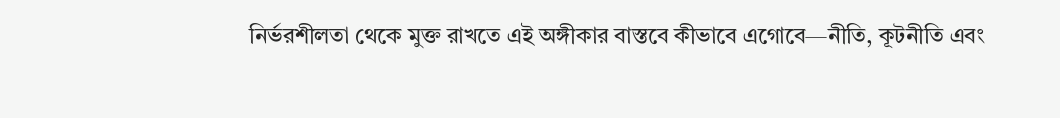নির্ভরশীলতা থেকে মুক্ত রাখতে এই অঙ্গীকার বাস্তবে কীভাবে এগোবে—নীতি, কূটনীতি এবং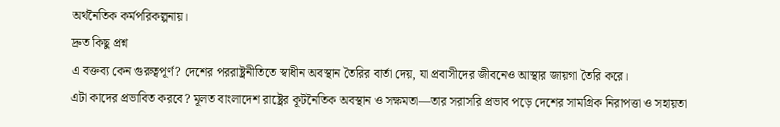অর্থনৈতিক কর্মপরিকল্পনায়।
দ্রুত কিছু প্রশ্ন
এ বক্তব্য কেন গুরুত্বপূর্ণ? দেশের পররাষ্ট্রনীতিতে স্বাধীন অবস্থান তৈরির বার্তা দেয়, যা প্রবাসীদের জীবনেও আস্থার জায়গা তৈরি করে।
এটা কাদের প্রভাবিত করবে? মূলত বাংলাদেশ রাষ্ট্রের কূটনৈতিক অবস্থান ও সক্ষমতা—তার সরাসরি প্রভাব পড়ে দেশের সামগ্রিক নিরাপত্তা ও সহায়তা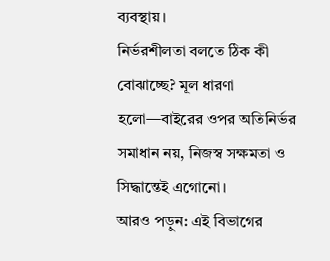ব্যবস্থায়।
নির্ভরশীলতা বলতে ঠিক কী বোঝাচ্ছে? মূল ধারণা হলো—বাইরের ওপর অতিনির্ভর সমাধান নয়, নিজস্ব সক্ষমতা ও সিদ্ধান্তেই এগোনো।
আরও পড়ুন: এই বিভাগের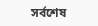সর্বশেষ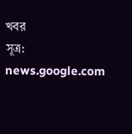খবর
সূত্র: news.google.com